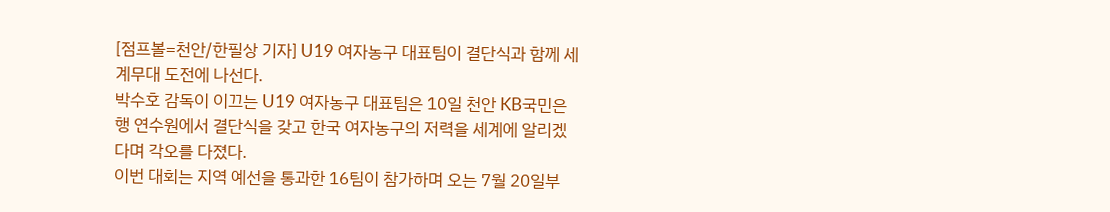[점프볼=천안/한필상 기자] U19 여자농구 대표팀이 결단식과 함께 세계무대 도전에 나선다.
박수호 감독이 이끄는 U19 여자농구 대표팀은 10일 천안 KB국민은행 연수원에서 결단식을 갖고 한국 여자농구의 저력을 세계에 알리겠다며 각오를 다졌다.
이번 대회는 지역 예선을 통과한 16팀이 참가하며 오는 7월 20일부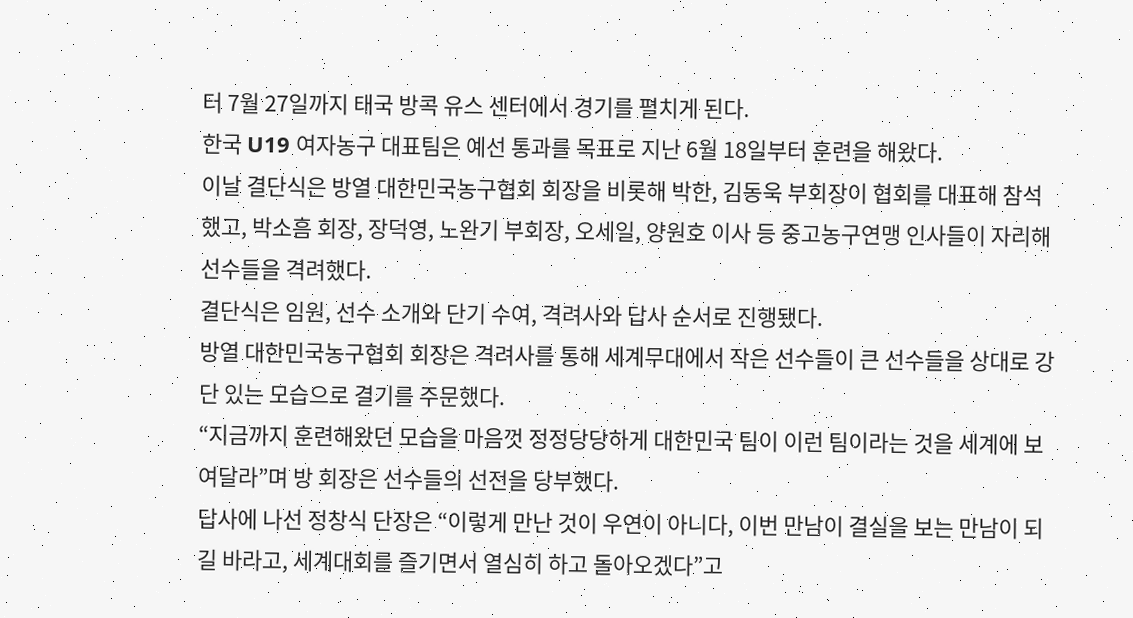터 7월 27일까지 태국 방콕 유스 센터에서 경기를 펼치게 된다.
한국 U19 여자농구 대표팀은 예선 통과를 목표로 지난 6월 18일부터 훈련을 해왔다.
이날 결단식은 방열 대한민국농구협회 회장을 비롯해 박한, 김동욱 부회장이 협회를 대표해 참석했고, 박소흠 회장, 장덕영, 노완기 부회장, 오세일, 양원호 이사 등 중고농구연맹 인사들이 자리해 선수들을 격려했다.
결단식은 임원, 선수 소개와 단기 수여, 격려사와 답사 순서로 진행됐다.
방열 대한민국농구협회 회장은 격려사를 통해 세계무대에서 작은 선수들이 큰 선수들을 상대로 강단 있는 모습으로 결기를 주문했다.
“지금까지 훈련해왔던 모습을 마음껏 정정당당하게 대한민국 팀이 이런 팀이라는 것을 세계에 보여달라”며 방 회장은 선수들의 선전을 당부했다.
답사에 나선 정창식 단장은 “이렇게 만난 것이 우연이 아니다, 이번 만남이 결실을 보는 만남이 되길 바라고, 세계대회를 즐기면서 열심히 하고 돌아오겠다”고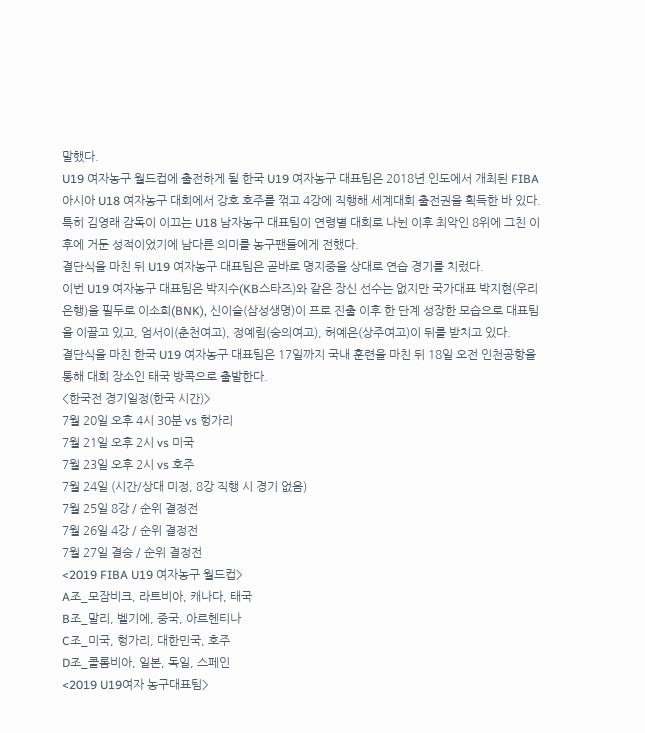말했다.
U19 여자농구 월드컵에 출전하게 될 한국 U19 여자농구 대표팀은 2018년 인도에서 개최된 FIBA아시아 U18 여자농구 대회에서 강호 호주를 꺾고 4강에 직행해 세계대회 출전권을 획득한 바 있다.
특히 김영래 감독이 이끄는 U18 남자농구 대표팀이 연령별 대회로 나뉜 이후 최악인 8위에 그친 이후에 거둔 성적이었기에 남다른 의미를 농구팬들에게 전했다.
결단식을 마친 뒤 U19 여자농구 대표팀은 곧바로 명지중을 상대로 연습 경기를 치렀다.
이번 U19 여자농구 대표팀은 박지수(KB스타즈)와 같은 장신 선수는 없지만 국가대표 박지현(우리은행)을 필두로 이소희(BNK), 신이슬(삼성생명)이 프로 진출 이후 한 단계 성장한 모습으로 대표팀을 이끌고 있고, 엄서이(춘천여고), 정예림(숭의여고), 허예은(상주여고)이 뒤를 받치고 있다.
결단식을 마친 한국 U19 여자농구 대표팀은 17일까지 국내 훈련을 마친 뒤 18일 오전 인천공항을 통해 대회 장소인 태국 방콕으로 출발한다.
<한국전 경기일정(한국 시간)>
7월 20일 오후 4시 30분 vs 헝가리
7월 21일 오후 2시 vs 미국
7월 23일 오후 2시 vs 호주
7월 24일 (시간/상대 미정, 8강 직행 시 경기 없음)
7월 25일 8강 / 순위 결정전
7월 26일 4강 / 순위 결정전
7월 27일 결승 / 순위 결정전
<2019 FIBA U19 여자농구 월드컵>
A조_모잠비크, 라트비아, 캐나다, 태국
B조_말리, 벨기에, 중국, 아르헨티나
C조_미국, 헝가리, 대한민국, 호주
D조_콜롬비아, 일본, 독일, 스페인
<2019 U19여자 농구대표팀>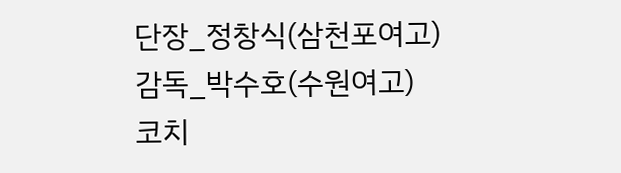단장_정창식(삼천포여고)
감독_박수호(수원여고)
코치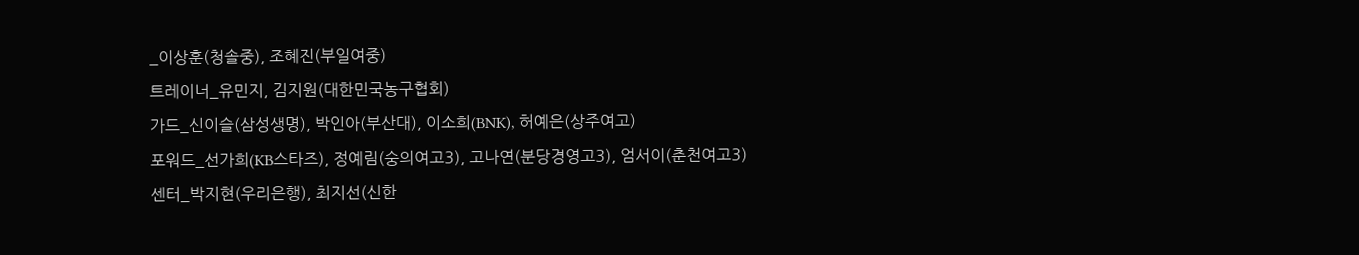_이상훈(청솔중), 조혜진(부일여중)
트레이너_유민지, 김지원(대한민국농구협회)
가드_신이슬(삼성생명), 박인아(부산대), 이소희(BNK), 허예은(상주여고)
포워드_선가희(KB스타즈), 정예림(숭의여고3), 고나연(분당경영고3), 엄서이(춘천여고3)
센터_박지현(우리은행), 최지선(신한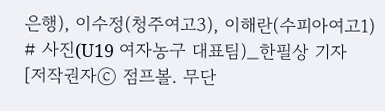은행), 이수정(청주여고3), 이해란(수피아여고1)
# 사진(U19 여자농구 대표팀)_한필상 기자
[저작권자ⓒ 점프볼. 무단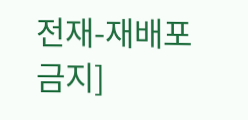전재-재배포 금지]